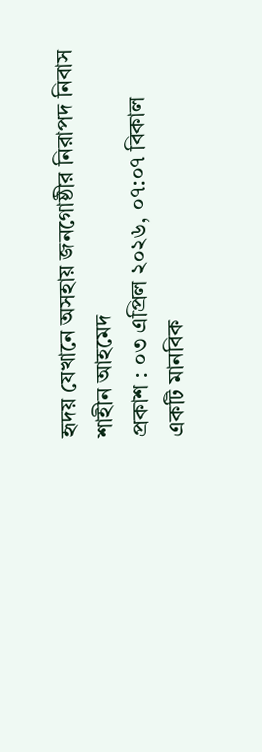হৃদয় যেখানে অসহায় জনগোষ্ঠীর নিরাপদ নিবাস
শাহীন আহমেদ
প্রকাশ : ০৩ এপ্রিল ২০২৬, ০৭:০৭ বিকাল
একটি মানবিক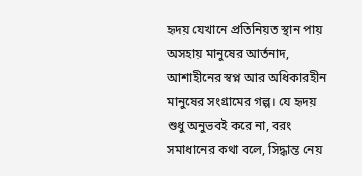হৃদয় যেখানে প্রতিনিয়ত স্থান পায় অসহায় মানুষের আর্তনাদ, আশাহীনের স্বপ্ন আর অধিকারহীন মানুষের সংগ্রামের গল্প। যে হৃদয় শুধু অনুভবই করে না, বরং সমাধানের কথা বলে, সিদ্ধান্ত নেয়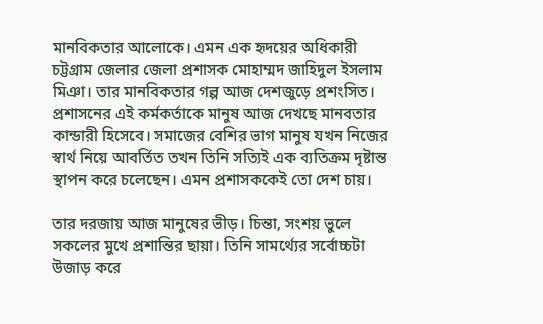মানবিকতার আলোকে। এমন এক হৃদয়ের অধিকারী চট্টগ্রাম জেলার জেলা প্রশাসক মোহাম্মদ জাহিদুল ইসলাম মিঞা। তার মানবিকতার গল্প আজ দেশজুড়ে প্রশংসিত। প্রশাসনের এই কর্মকর্তাকে মানুষ আজ দেখছে মানবতার কান্ডারী হিসেবে। সমাজের বেশির ভাগ মানুষ যখন নিজের স্বার্থ নিয়ে আবর্তিত তখন তিনি সত্যিই এক ব্যতিক্রম দৃষ্টান্ত স্থাপন করে চলেছেন। এমন প্রশাসককেই তো দেশ চায়।

তার দরজায় আজ মানুষের ভীড়। চিন্তা, সংশয় ভুলে সকলের মুখে প্রশান্তির ছায়া। তিনি সামর্থ্যের সর্বোচ্চটা উজাড় করে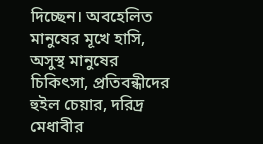দিচ্ছেন। অবহেলিত মানুষের মূখে হাসি, অসুস্থ মানুষের চিকিৎসা, প্রতিবন্ধীদের হুইল চেয়ার, দরিদ্র মেধাবীর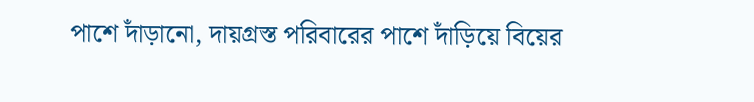পাশে দাঁড়ানো, দায়গ্রস্ত পরিবারের পাশে দাঁড়িয়ে বিয়ের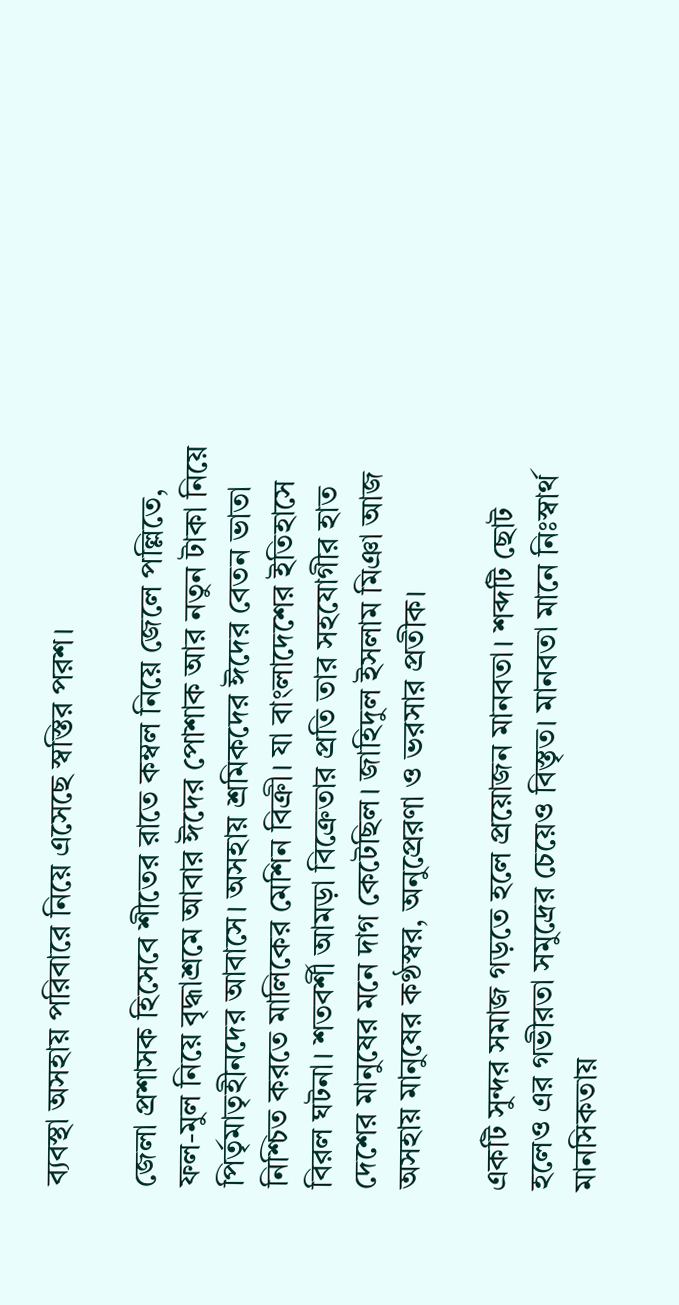ব্যবস্থা অসহায় পরিবারে নিয়ে এসেছে স্বস্তির পরশ।

জেলা প্রশাসক হিসেবে শীতের রাতে কম্বল নিয়ে জেলে পল্লিতে, ফল-মুল নিয়ে বৃদ্ধাশ্রমে আবার ঈদের পোশাক আর নতুন টাকা নিয়ে পির্তৃমাতৃহীনদের আবাসে। অসহায় শ্রমিকদের ঈদের বেতন ভাতা নিশ্চিত করতে মালিকের মেশিন বিক্রী। যা বাংলাদেশের ইতিহাসে বিরল ঘটনা। শতবর্শী আমড়া বিক্রেতার প্রতি তার সহযোগীর হাত দেশের মানুষের মনে দাগ কেটেছিল। জাহিদুল ইসলাম মিঞা আজ অসহায় মানুষের কণ্ঠস্বর, অনুপ্রেরণা ও ভরসার প্রতীক।

একটি সুন্দর সমাজ গড়তে হলে প্রয়োজন মানবতা। শব্দটি ছোট হলেও এর গভীরতা সমুদ্রের চেয়েও বিস্তৃত। মানবতা মানে নিঃস্বার্থ মানসিকতায়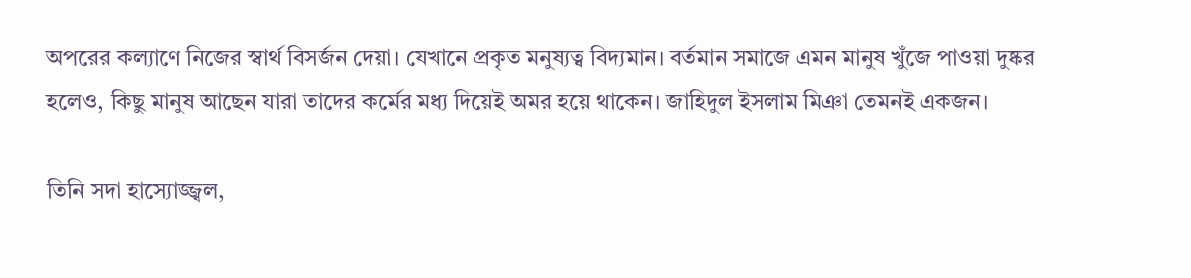অপরের কল্যাণে নিজের স্বার্থ বিসর্জন দেয়া। যেখানে প্রকৃত মনুষ্যত্ব বিদ্যমান। বর্তমান সমাজে এমন মানুষ খুঁজে পাওয়া দুষ্কর হলেও, কিছু মানুষ আছেন যারা তাদের কর্মের মধ্য দিয়েই অমর হয়ে থাকেন। জাহিদুল ইসলাম মিঞা তেমনই একজন।

তিনি সদা হাস্যোজ্জ্বল,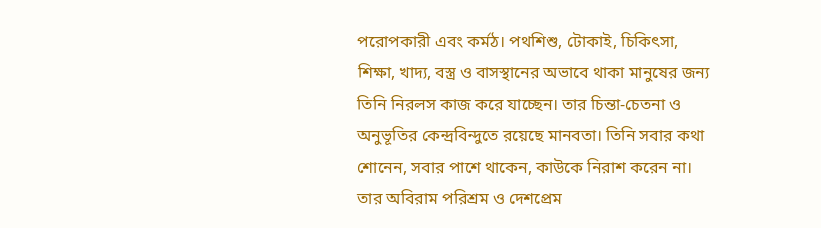পরোপকারী এবং কর্মঠ। পথশিশু, টোকাই, চিকিৎসা, শিক্ষা, খাদ্য, বস্ত্র ও বাসস্থানের অভাবে থাকা মানুষের জন্য তিনি নিরলস কাজ করে যাচ্ছেন। তার চিন্তা-চেতনা ও অনুভূতির কেন্দ্রবিন্দুতে রয়েছে মানবতা। তিনি সবার কথা শোনেন, সবার পাশে থাকেন, কাউকে নিরাশ করেন না।
তার অবিরাম পরিশ্রম ও দেশপ্রেম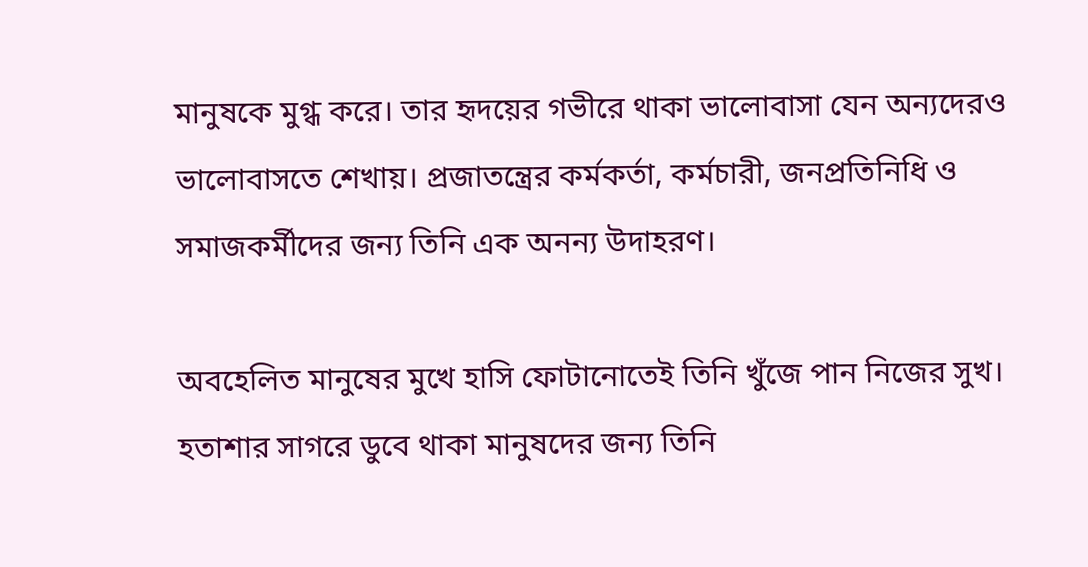মানুষকে মুগ্ধ করে। তার হৃদয়ের গভীরে থাকা ভালোবাসা যেন অন্যদেরও ভালোবাসতে শেখায়। প্রজাতন্ত্রের কর্মকর্তা, কর্মচারী, জনপ্রতিনিধি ও সমাজকর্মীদের জন্য তিনি এক অনন্য উদাহরণ।

অবহেলিত মানুষের মুখে হাসি ফোটানোতেই তিনি খুঁজে পান নিজের সুখ। হতাশার সাগরে ডুবে থাকা মানুষদের জন্য তিনি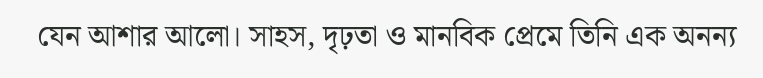যেন আশার আলো। সাহস, দৃঢ়তা ও মানবিক প্রেমে তিনি এক অনন্য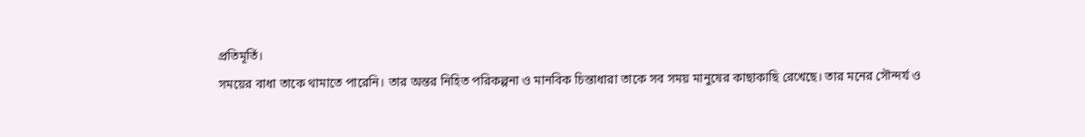প্রতিমূর্তি।
সময়ের বাধা তাকে থামাতে পারেনি। তার অন্তর নিহিত পরিকল্পনা ও মানবিক চিন্তাধারা তাকে সব সময় মানুষের কাছাকাছি রেখেছে। তার মনের সৌন্দর্য ও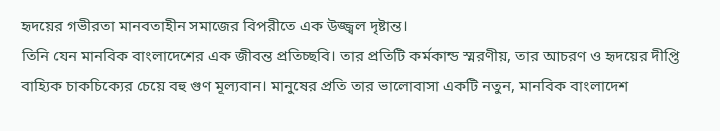হৃদয়ের গভীরতা মানবতাহীন সমাজের বিপরীতে এক উজ্জ্বল দৃষ্টান্ত।
তিনি যেন মানবিক বাংলাদেশের এক জীবন্ত প্রতিচ্ছবি। তার প্রতিটি কর্মকান্ড স্মরণীয়, তার আচরণ ও হৃদয়ের দীপ্তি বাহ্যিক চাকচিক্যের চেয়ে বহু গুণ মূল্যবান। মানুষের প্রতি তার ভালোবাসা একটি নতুন, মানবিক বাংলাদেশ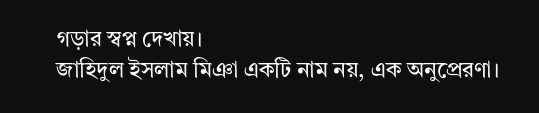গড়ার স্বপ্ন দেখায়।
জাহিদুল ইসলাম মিঞা একটি নাম নয়, এক অনুপ্রেরণা।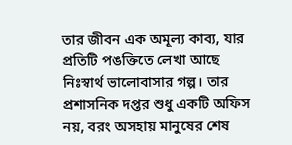তার জীবন এক অমূল্য কাব্য, যার প্রতিটি পঙক্তিতে লেখা আছে নিঃস্বার্থ ভালোবাসার গল্প। তার প্রশাসনিক দপ্তর শুধু একটি অফিস নয়, বরং অসহায় মানুষের শেষ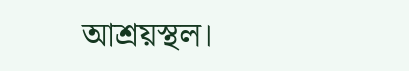আশ্রয়স্থল।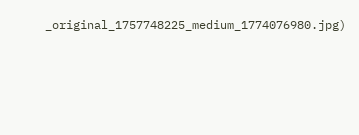_original_1757748225_medium_1774076980.jpg)